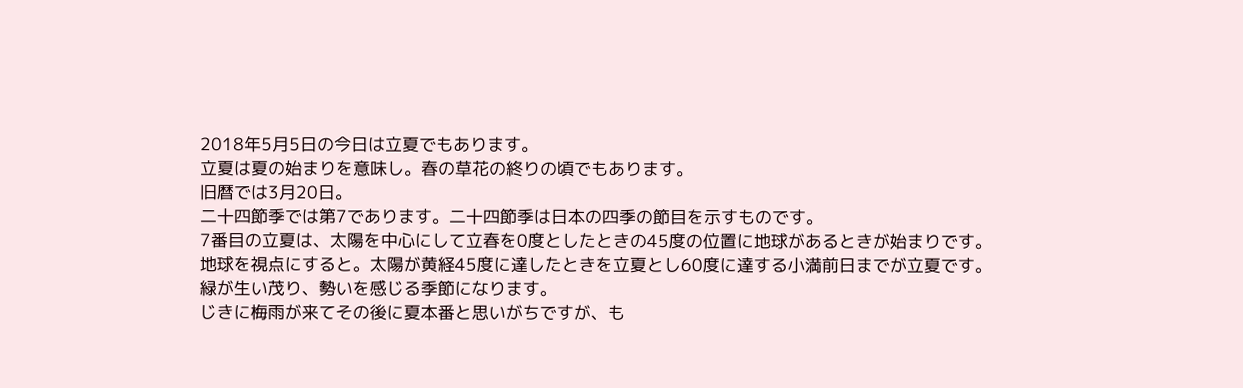2018年5月5日の今日は立夏でもあります。
立夏は夏の始まりを意味し。春の草花の終りの頃でもあります。
旧暦では3月20日。
二十四節季では第7であります。二十四節季は日本の四季の節目を示すものです。
7番目の立夏は、太陽を中心にして立春を0度としたときの45度の位置に地球があるときが始まりです。
地球を視点にすると。太陽が黄経45度に達したときを立夏とし60度に達する小満前日までが立夏です。
緑が生い茂り、勢いを感じる季節になります。
じきに梅雨が来てその後に夏本番と思いがちですが、も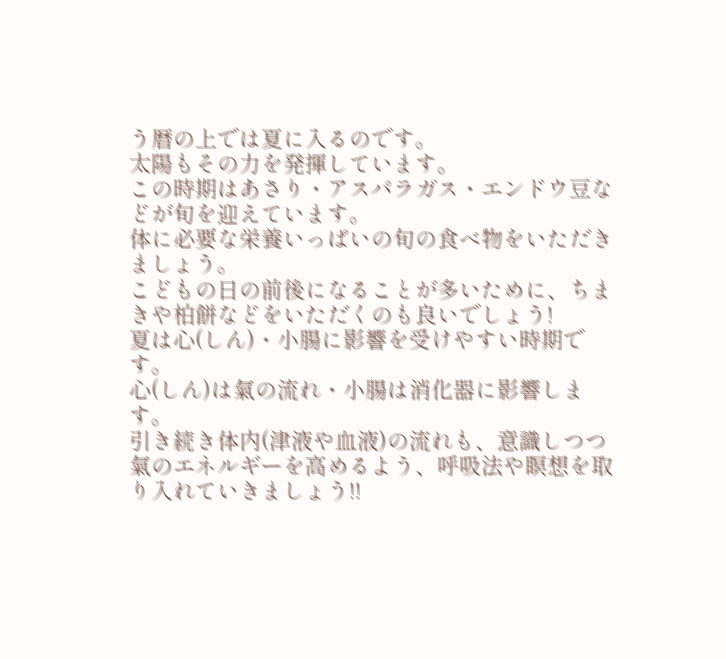う暦の上では夏に入るのです。
太陽もその力を発揮しています。
この時期はあさり・アスパラガス・エンドウ豆などが旬を迎えています。
体に必要な栄養いっぱいの旬の食べ物をいただきましょう。
こどもの日の前後になることが多いために、ちまきや柏餅などをいただくのも良いでしょう!
夏は心(しん)・小腸に影響を受けやすい時期です。
心(しん)は氣の流れ・小腸は消化器に影響します。
引き続き体内(津液や血液)の流れも、意識しつつ氣のエネルギーを高めるよう、呼吸法や瞑想を取り入れていきましょう!!